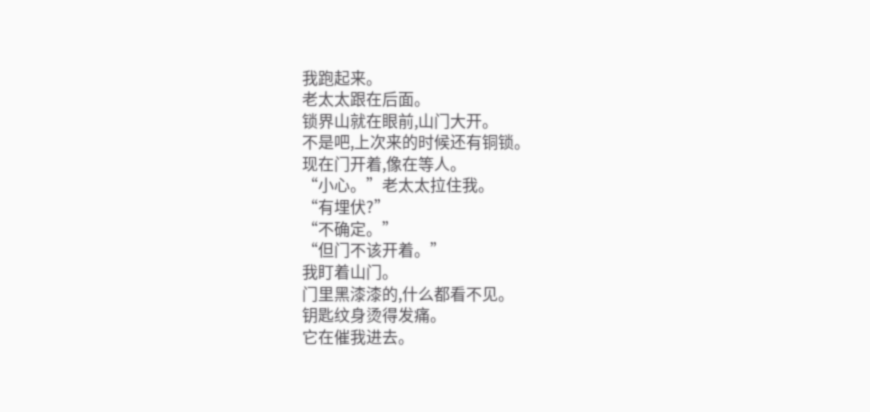我跑起来。
老太太跟在后面。
锁界山就在眼前,山门大开。
不是吧,上次来的时候还有铜锁。
现在门开着,像在等人。
“小心。”老太太拉住我。
“有埋伏?”
“不确定。”
“但门不该开着。”
我盯着山门。
门里黑漆漆的,什么都看不见。
钥匙纹身烫得发痛。
它在催我进去。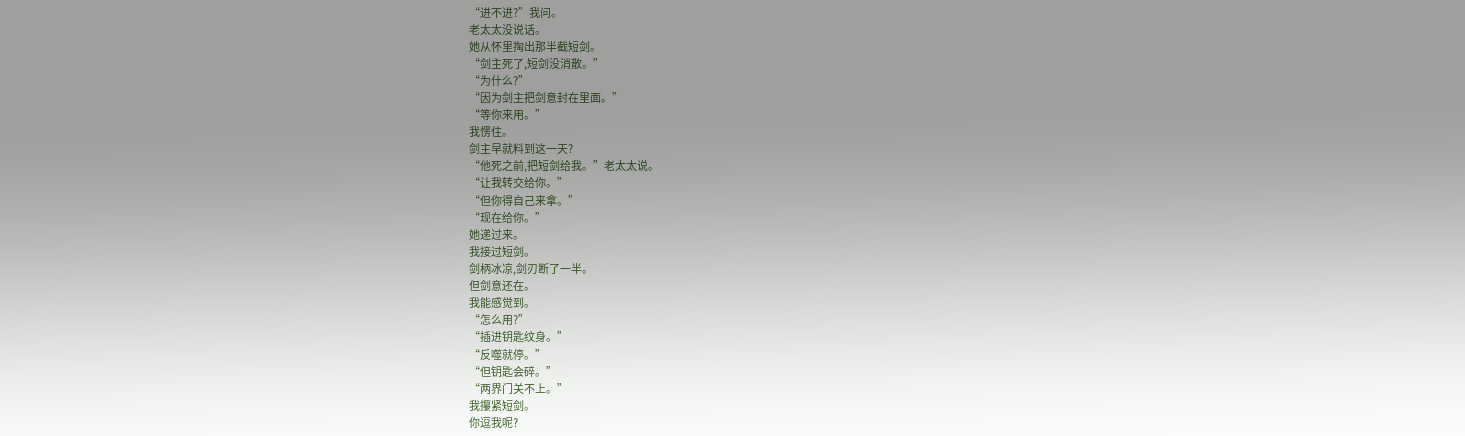“进不进?”我问。
老太太没说话。
她从怀里掏出那半截短剑。
“剑主死了,短剑没消散。”
“为什么?”
“因为剑主把剑意封在里面。”
“等你来用。”
我愣住。
剑主早就料到这一天?
“他死之前,把短剑给我。”老太太说。
“让我转交给你。”
“但你得自己来拿。”
“现在给你。”
她递过来。
我接过短剑。
剑柄冰凉,剑刃断了一半。
但剑意还在。
我能感觉到。
“怎么用?”
“插进钥匙纹身。”
“反噬就停。”
“但钥匙会碎。”
“两界门关不上。”
我攥紧短剑。
你逗我呢?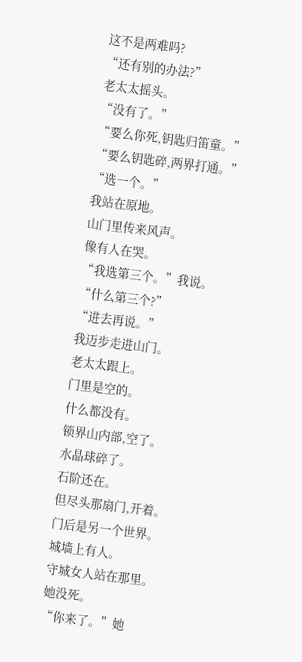这不是两难吗?
“还有别的办法?”
老太太摇头。
“没有了。”
“要么你死,钥匙归笛童。”
“要么钥匙碎,两界打通。”
“选一个。”
我站在原地。
山门里传来风声。
像有人在哭。
“我选第三个。”我说。
“什么第三个?”
“进去再说。”
我迈步走进山门。
老太太跟上。
门里是空的。
什么都没有。
锁界山内部,空了。
水晶球碎了。
石阶还在。
但尽头那扇门,开着。
门后是另一个世界。
城墙上有人。
守城女人站在那里。
她没死。
“你来了。”她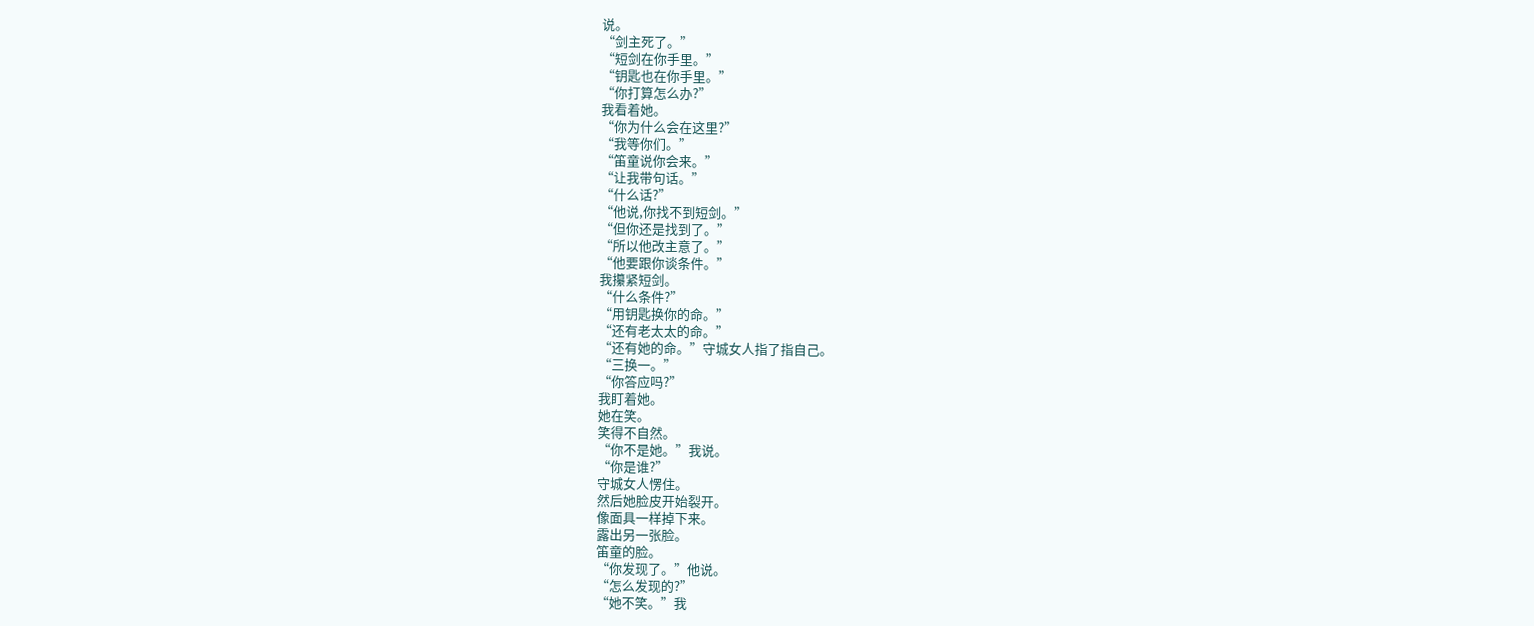说。
“剑主死了。”
“短剑在你手里。”
“钥匙也在你手里。”
“你打算怎么办?”
我看着她。
“你为什么会在这里?”
“我等你们。”
“笛童说你会来。”
“让我带句话。”
“什么话?”
“他说,你找不到短剑。”
“但你还是找到了。”
“所以他改主意了。”
“他要跟你谈条件。”
我攥紧短剑。
“什么条件?”
“用钥匙换你的命。”
“还有老太太的命。”
“还有她的命。”守城女人指了指自己。
“三换一。”
“你答应吗?”
我盯着她。
她在笑。
笑得不自然。
“你不是她。”我说。
“你是谁?”
守城女人愣住。
然后她脸皮开始裂开。
像面具一样掉下来。
露出另一张脸。
笛童的脸。
“你发现了。”他说。
“怎么发现的?”
“她不笑。”我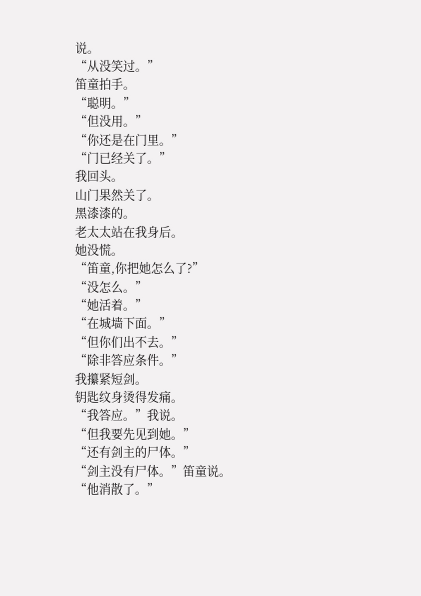说。
“从没笑过。”
笛童拍手。
“聪明。”
“但没用。”
“你还是在门里。”
“门已经关了。”
我回头。
山门果然关了。
黑漆漆的。
老太太站在我身后。
她没慌。
“笛童,你把她怎么了?”
“没怎么。”
“她活着。”
“在城墙下面。”
“但你们出不去。”
“除非答应条件。”
我攥紧短剑。
钥匙纹身烫得发痛。
“我答应。”我说。
“但我要先见到她。”
“还有剑主的尸体。”
“剑主没有尸体。”笛童说。
“他消散了。”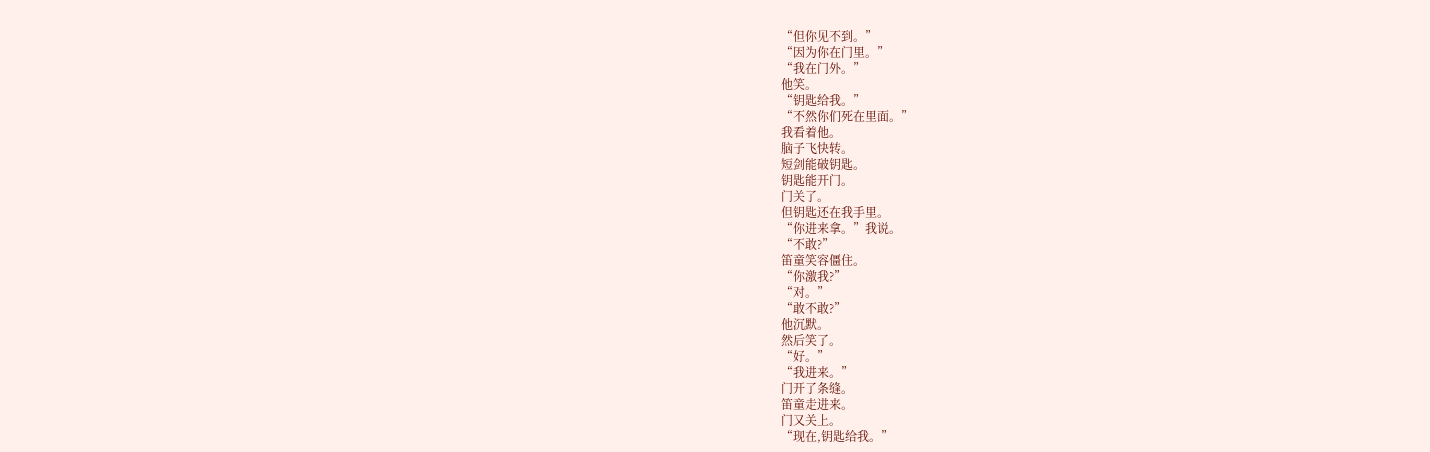“但你见不到。”
“因为你在门里。”
“我在门外。”
他笑。
“钥匙给我。”
“不然你们死在里面。”
我看着他。
脑子飞快转。
短剑能破钥匙。
钥匙能开门。
门关了。
但钥匙还在我手里。
“你进来拿。”我说。
“不敢?”
笛童笑容僵住。
“你激我?”
“对。”
“敢不敢?”
他沉默。
然后笑了。
“好。”
“我进来。”
门开了条缝。
笛童走进来。
门又关上。
“现在,钥匙给我。”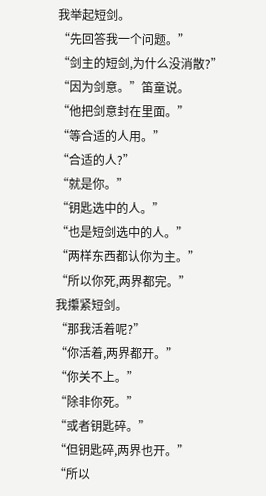我举起短剑。
“先回答我一个问题。”
“剑主的短剑,为什么没消散?”
“因为剑意。”笛童说。
“他把剑意封在里面。”
“等合适的人用。”
“合适的人?”
“就是你。”
“钥匙选中的人。”
“也是短剑选中的人。”
“两样东西都认你为主。”
“所以你死,两界都完。”
我攥紧短剑。
“那我活着呢?”
“你活着,两界都开。”
“你关不上。”
“除非你死。”
“或者钥匙碎。”
“但钥匙碎,两界也开。”
“所以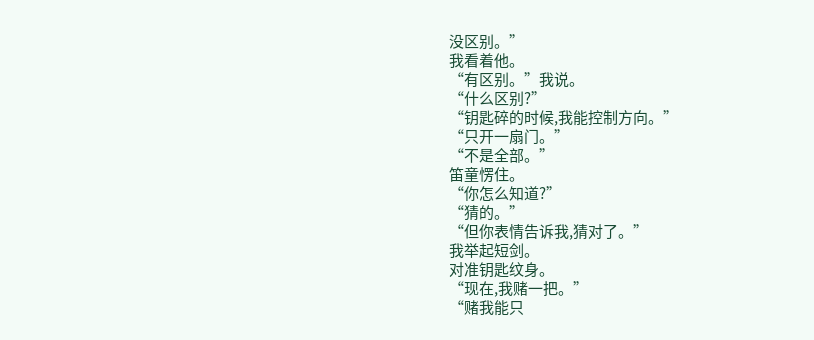没区别。”
我看着他。
“有区别。”我说。
“什么区别?”
“钥匙碎的时候,我能控制方向。”
“只开一扇门。”
“不是全部。”
笛童愣住。
“你怎么知道?”
“猜的。”
“但你表情告诉我,猜对了。”
我举起短剑。
对准钥匙纹身。
“现在,我赌一把。”
“赌我能只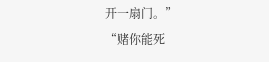开一扇门。”
“赌你能死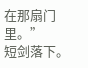在那扇门里。”
短剑落下。